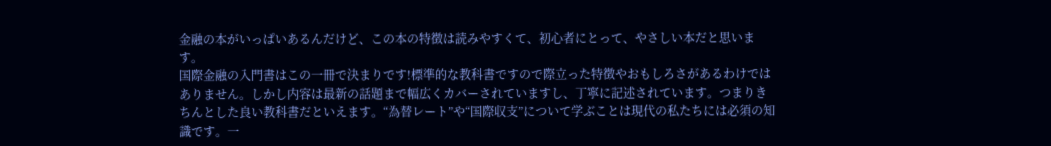金融の本がいっぱいあるんだけど、この本の特徴は読みやすくて、初心者にとって、やさしい本だと思います。
国際金融の入門書はこの一冊で決まりです!標準的な教科書ですので際立った特徴やおもしろさがあるわけではありません。しかし内容は最新の話題まで幅広くカバーされていますし、丁寧に記述されています。つまりきちんとした良い教科書だといえます。“為替レート”や“国際収支”について学ぶことは現代の私たちには必須の知識です。一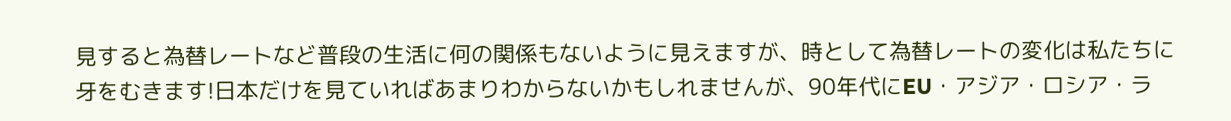見すると為替レートなど普段の生活に何の関係もないように見えますが、時として為替レートの変化は私たちに牙をむきます!日本だけを見ていればあまりわからないかもしれませんが、90年代にEU・アジア・ロシア・ラ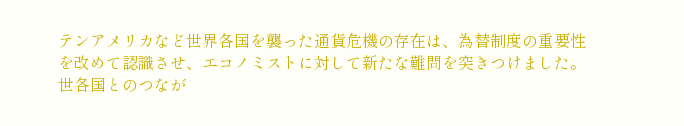テンアメリカなど世界各国を襲った通貨危機の存在は、為替制度の重要性を改めて認識させ、エコノミストに対して新たな難問を突きつけました。世各国とのつなが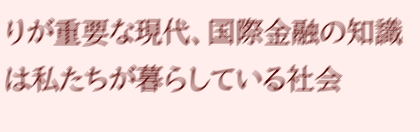りが重要な現代、国際金融の知識は私たちが暮らしている社会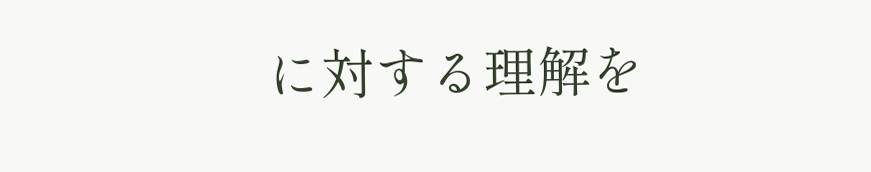に対する理解を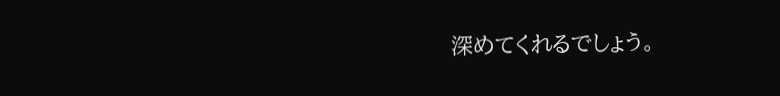深めてくれるでしょう。